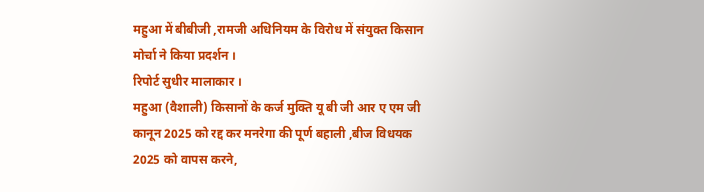महुआ में बीबीजी ,रामजी अधिनियम के विरोध में संयुक्त किसान मोर्चा ने किया प्रदर्शन ।
रिपोर्ट सुधीर मालाकार ।
महुआ (वैशाली) किसानों के कर्ज मुक्ति यू बी जी आर ए एम जी कानून 2025 को रद्द कर मनरेगा की पूर्ण बहाली ,बीज विधयक 2025 को वापस करने,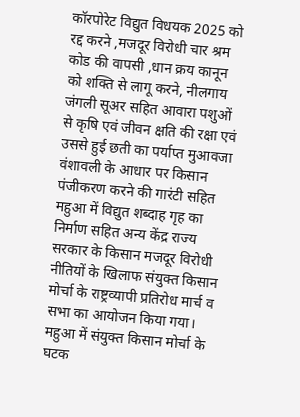कॉरपोरेट विद्युत विधयक 2025 को रद्द करने ,मजदूर विरोधी चार श्रम कोड की वापसी ,धान क्रय कानून को शक्ति से लागू करने, नीलगाय जंगली सूअर सहित आवारा पशुओं से कृषि एवं जीवन क्षति की रक्षा एवं उससे हुई छती का पर्याप्त मुआवजा वंशावली के आधार पर किसान पंजीकरण करने की गारंटी सहित महुआ में विद्युत शब्दाह गृह का निर्माण सहित अन्य केंद्र राज्य सरकार के किसान मजदूर विरोधी नीतियों के खिलाफ संयुक्त किसान मोर्चा के राष्ट्रव्यापी प्रतिरोध मार्च व सभा का आयोजन किया गया। महुआ में संयुक्त किसान मोर्चा के घटक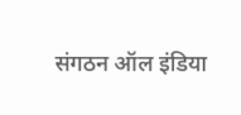संगठन ऑल इंडिया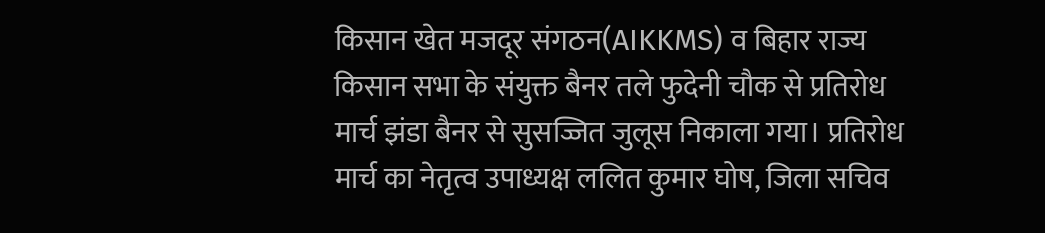किसान खेत मजदूर संगठन(AIKKMS) व बिहार राज्य किसान सभा के संयुक्त बैनर तले फुदेनी चौक से प्रतिरोध मार्च झंडा बैनर से सुसज्जित जुलूस निकाला गया। प्रतिरोध मार्च का नेतृत्व उपाध्यक्ष ललित कुमार घोष, जिला सचिव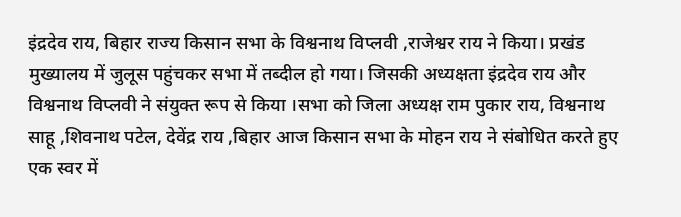इंद्रदेव राय, बिहार राज्य किसान सभा के विश्वनाथ विप्लवी ,राजेश्वर राय ने किया। प्रखंड मुख्यालय में जुलूस पहुंचकर सभा में तब्दील हो गया। जिसकी अध्यक्षता इंद्रदेव राय और विश्वनाथ विप्लवी ने संयुक्त रूप से किया ।सभा को जिला अध्यक्ष राम पुकार राय, विश्वनाथ साहू ,शिवनाथ पटेल, देवेंद्र राय ,बिहार आज किसान सभा के मोहन राय ने संबोधित करते हुए एक स्वर में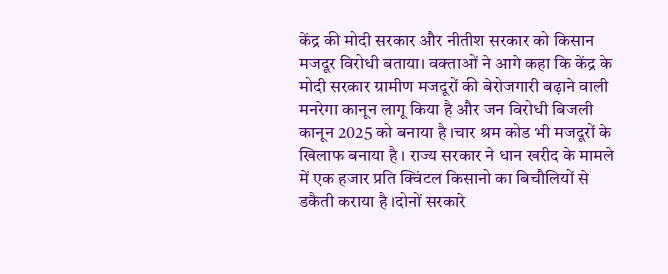केंद्र की मोदी सरकार और नीतीश सरकार को किसान मजदूर विरोधी बताया। वक्ताओं ने आगे कहा कि केंद्र के मोदी सरकार ग्रामीण मजदूरों की बेरोजगारी बढ़ाने वाली मनरेगा कानून लागू किया है और जन विरोधी बिजली कानून 2025 को बनाया है ।चार श्रम कोड भी मजदूरों के खिलाफ बनाया है । राज्य सरकार ने धान खरीद के मामले में एक हजार प्रति क्विंटल किसानो का बिचौलियों से डकैती कराया है ।दोनों सरकारे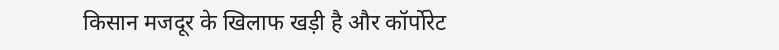किसान मजदूर के खिलाफ खड़ी है और कॉर्पोरेट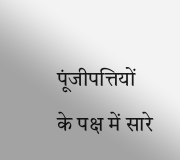पूंजीपत्तियों के पक्ष में सारे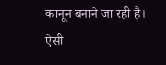कानून बनाने जा रही है। ऐसी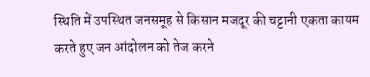स्थिति में उपस्थित जनसमूह से किसान मजदूर की चट्टानी एकता कायम करते हुए जन आंदोलन को तेज करने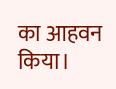का आहवन किया।